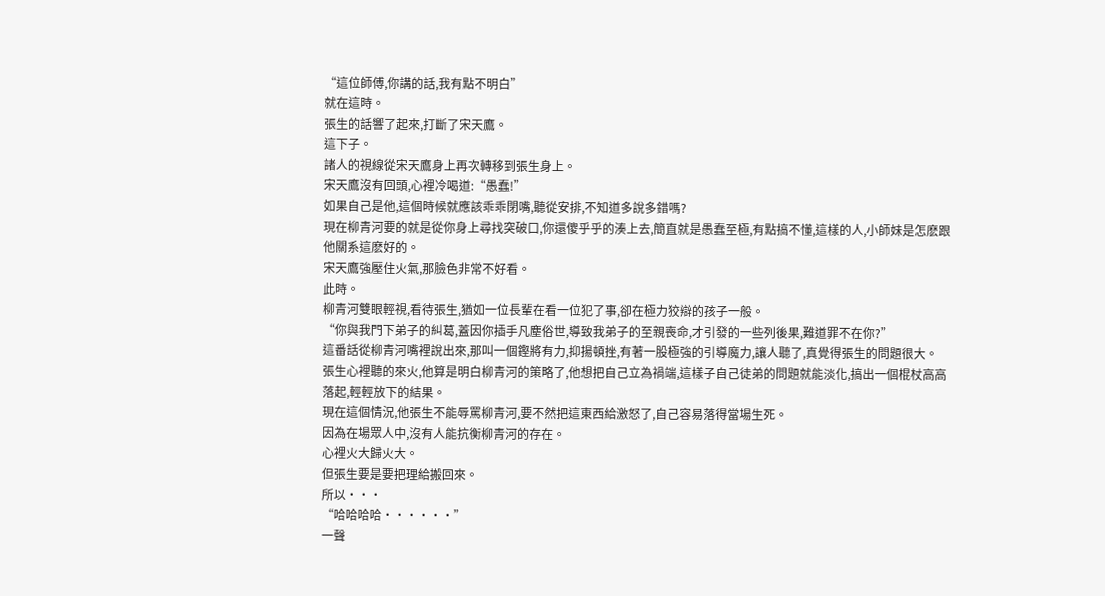“這位師傅,你講的話,我有點不明白”
就在這時。
張生的話響了起來,打斷了宋天鷹。
這下子。
諸人的視線從宋天鷹身上再次轉移到張生身上。
宋天鷹沒有回頭,心裡冷喝道:“愚蠢!”
如果自己是他,這個時候就應該乖乖閉嘴,聽從安排,不知道多說多錯嗎?
現在柳青河要的就是從你身上尋找突破口,你還傻乎乎的湊上去,簡直就是愚蠢至極,有點搞不懂,這樣的人,小師妹是怎麽跟他關系這麽好的。
宋天鷹強壓住火氣,那臉色非常不好看。
此時。
柳青河雙眼輕視,看待張生,猶如一位長輩在看一位犯了事,卻在極力狡辯的孩子一般。
“你與我門下弟子的糾葛,蓋因你插手凡塵俗世,導致我弟子的至親喪命,才引發的一些列後果,難道罪不在你?”
這番話從柳青河嘴裡說出來,那叫一個鏗將有力,抑揚頓挫,有著一股極強的引導魔力,讓人聽了,真覺得張生的問題很大。
張生心裡聽的來火,他算是明白柳青河的策略了,他想把自己立為禍端,這樣子自己徒弟的問題就能淡化,搞出一個棍杖高高落起,輕輕放下的結果。
現在這個情況,他張生不能辱罵柳青河,要不然把這東西給激怒了,自己容易落得當場生死。
因為在場眾人中,沒有人能抗衡柳青河的存在。
心裡火大歸火大。
但張生要是要把理給搬回來。
所以···
“哈哈哈哈······”
一聲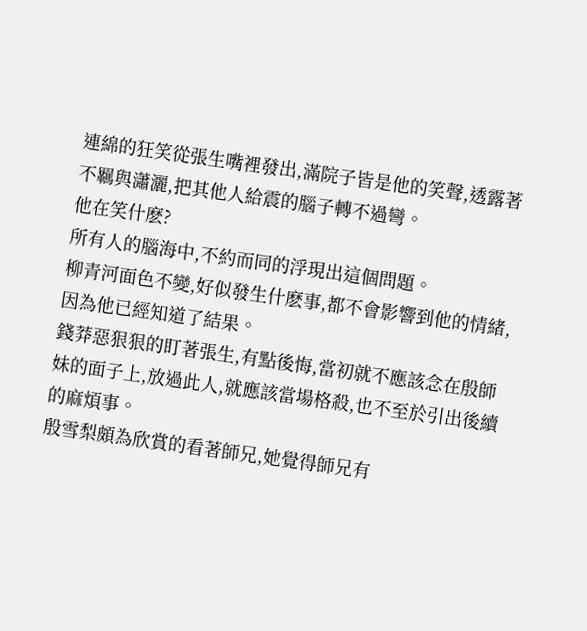連綿的狂笑從張生嘴裡發出,滿院子皆是他的笑聲,透露著不羈與瀟灑,把其他人給震的腦子轉不過彎。
他在笑什麽?
所有人的腦海中,不約而同的浮現出這個問題。
柳青河面色不變,好似發生什麽事,都不會影響到他的情緒,因為他已經知道了結果。
錢莽惡狠狠的盯著張生,有點後悔,當初就不應該念在殷師妹的面子上,放過此人,就應該當場格殺,也不至於引出後續的麻煩事。
殷雪梨頗為欣賞的看著師兄,她覺得師兄有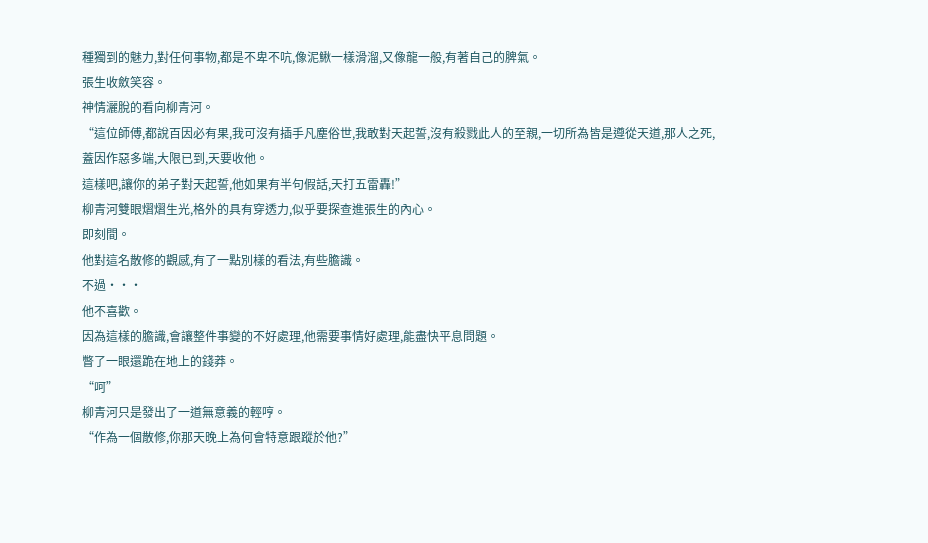種獨到的魅力,對任何事物,都是不卑不吭,像泥鰍一樣滑溜,又像龍一般,有著自己的脾氣。
張生收斂笑容。
神情灑脫的看向柳青河。
“這位師傅,都說百因必有果,我可沒有插手凡塵俗世,我敢對天起誓,沒有殺戮此人的至親,一切所為皆是遵從天道,那人之死,蓋因作惡多端,大限已到,天要收他。
這樣吧,讓你的弟子對天起誓,他如果有半句假話,天打五雷轟!”
柳青河雙眼熠熠生光,格外的具有穿透力,似乎要探查進張生的內心。
即刻間。
他對這名散修的觀感,有了一點別樣的看法,有些膽識。
不過···
他不喜歡。
因為這樣的膽識,會讓整件事變的不好處理,他需要事情好處理,能盡快平息問題。
瞥了一眼還跪在地上的錢莽。
“呵”
柳青河只是發出了一道無意義的輕哼。
“作為一個散修,你那天晚上為何會特意跟蹤於他?”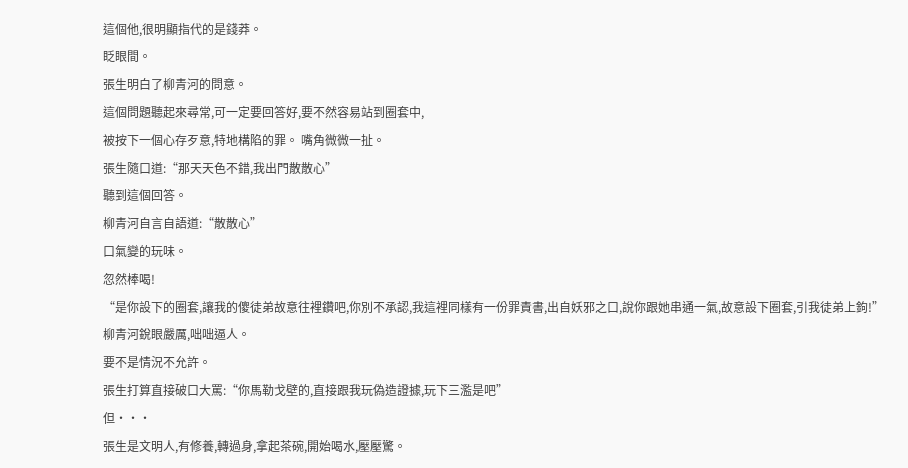這個他,很明顯指代的是錢莽。
眨眼間。
張生明白了柳青河的問意。
這個問題聽起來尋常,可一定要回答好,要不然容易站到圈套中,
被按下一個心存歹意,特地構陷的罪。 嘴角微微一扯。
張生隨口道:“那天天色不錯,我出門散散心”
聽到這個回答。
柳青河自言自語道:“散散心”
口氣變的玩味。
忽然棒喝!
“是你設下的圈套,讓我的傻徒弟故意往裡鑽吧,你別不承認,我這裡同樣有一份罪責書,出自妖邪之口,說你跟她串通一氣,故意設下圈套,引我徒弟上鉤!”
柳青河銳眼嚴厲,咄咄逼人。
要不是情況不允許。
張生打算直接破口大罵:“你馬勒戈壁的,直接跟我玩偽造證據,玩下三濫是吧”
但···
張生是文明人,有修養,轉過身,拿起茶碗,開始喝水,壓壓驚。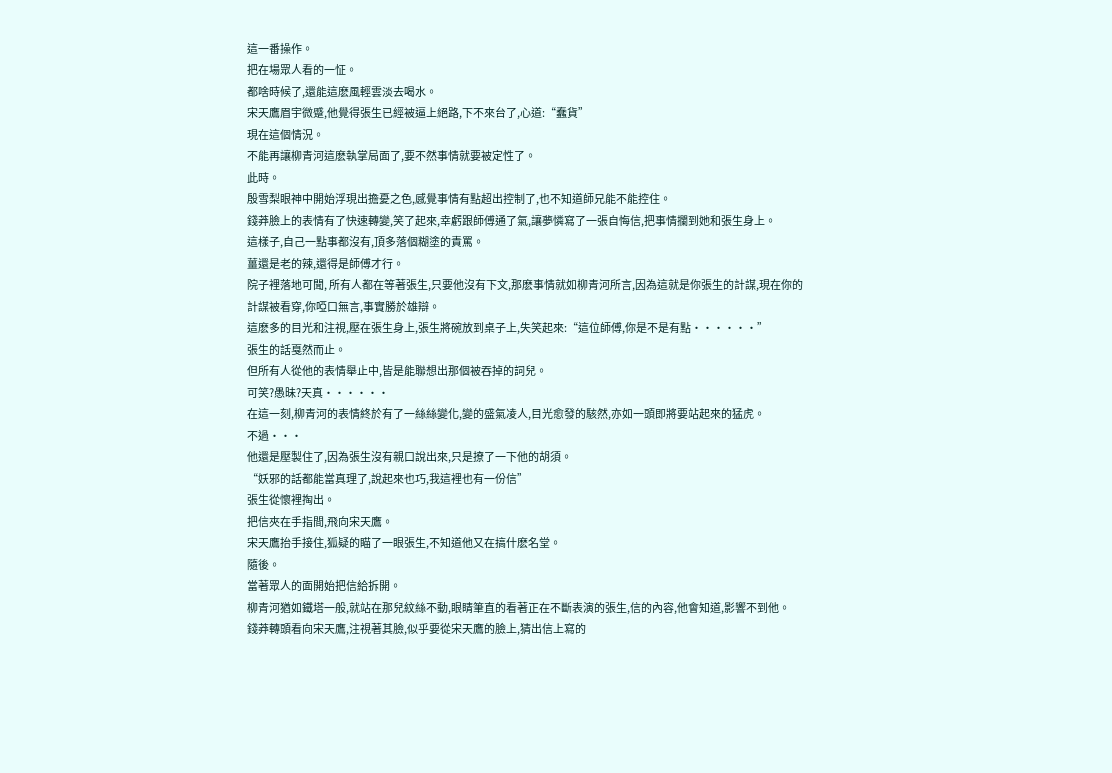這一番操作。
把在場眾人看的一怔。
都啥時候了,還能這麽風輕雲淡去喝水。
宋天鷹眉宇微蹙,他覺得張生已經被逼上絕路,下不來台了,心道:“蠢貨”
現在這個情況。
不能再讓柳青河這麽執掌局面了,要不然事情就要被定性了。
此時。
殷雪梨眼神中開始浮現出擔憂之色,感覺事情有點超出控制了,也不知道師兄能不能控住。
錢莽臉上的表情有了快速轉變,笑了起來,幸虧跟師傅通了氣,讓夢憐寫了一張自悔信,把事情攔到她和張生身上。
這樣子,自己一點事都沒有,頂多落個糊塗的責罵。
薑還是老的辣,還得是師傅才行。
院子裡落地可聞, 所有人都在等著張生,只要他沒有下文,那麽事情就如柳青河所言,因為這就是你張生的計謀,現在你的計謀被看穿,你啞口無言,事實勝於雄辯。
這麽多的目光和注視,壓在張生身上,張生將碗放到桌子上,失笑起來:“這位師傅,你是不是有點······”
張生的話戛然而止。
但所有人從他的表情舉止中,皆是能聯想出那個被吞掉的詞兒。
可笑?愚昧?天真······
在這一刻,柳青河的表情終於有了一絲絲變化,變的盛氣凌人,目光愈發的駭然,亦如一頭即將要站起來的猛虎。
不過···
他還是壓製住了,因為張生沒有親口說出來,只是撩了一下他的胡須。
“妖邪的話都能當真理了,說起來也巧,我這裡也有一份信”
張生從懷裡掏出。
把信夾在手指間,飛向宋天鷹。
宋天鷹抬手接住,狐疑的瞄了一眼張生,不知道他又在搞什麽名堂。
隨後。
當著眾人的面開始把信給拆開。
柳青河猶如鐵塔一般,就站在那兒紋絲不動,眼睛筆直的看著正在不斷表演的張生,信的內容,他會知道,影響不到他。
錢莽轉頭看向宋天鷹,注視著其臉,似乎要從宋天鷹的臉上,猜出信上寫的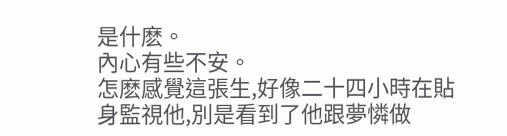是什麽。
內心有些不安。
怎麽感覺這張生,好像二十四小時在貼身監視他,別是看到了他跟夢憐做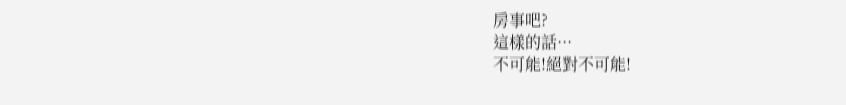房事吧?
這樣的話···
不可能!絕對不可能!